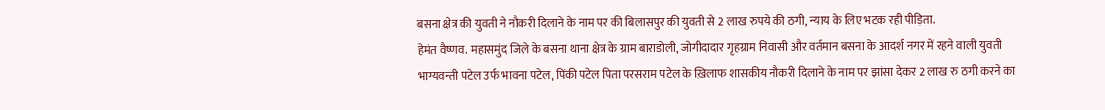बसना क्षेत्र की युवती ने नौकरी दिलाने के नाम पर की बिलासपुर की युवती से 2 लाख रुपये की ठगी, न्याय के लिए भटक रही पीड़िता.
हेमंत वैष्णव. महासमुंद जिले के बसना थाना क्षेत्र के ग्राम बाराडोली, जोगीदादार गृहग्राम निवासी और वर्तमान बसना के आदर्श नगर में रहने वाली युवती भाग्यवन्ती पटेल उर्फ भावना पटेल, पिंकी पटेल पिता परसराम पटेल के ख़िलाफ शासकीय नौकरी दिलाने के नाम पर झांसा देकर 2 लाख रु ठगी करने का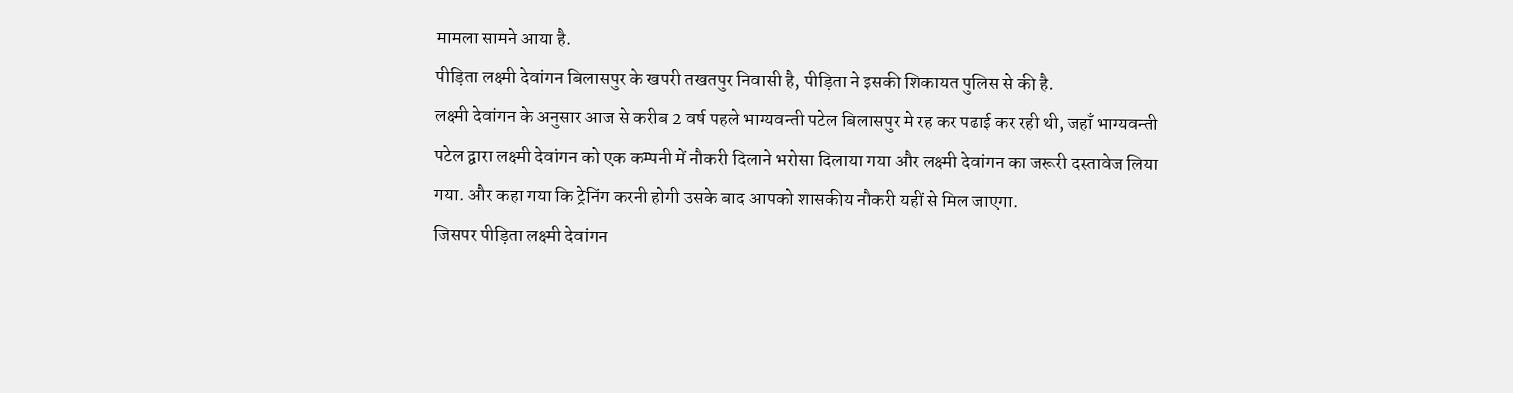मामला सामने आया है.
पीड़िता लक्ष्मी देवांगन बिलासपुर के खपरी तखतपुर निवासी है, पीड़िता ने इसकी शिकायत पुलिस से की है.
लक्ष्मी देवांगन के अनुसार आज से करीब 2 वर्ष पहले भाग्यवन्ती पटेल बिलासपुर मे रह कर पढाई कर रही थी, जहाँ भाग्यवन्ती पटेल द्वारा लक्ष्मी देवांगन को एक कम्पनी में नौकरी दिलाने भरोसा दिलाया गया और लक्ष्मी देवांगन का जरूरी दस्तावेज लिया गया. और कहा गया कि ट्रेनिंग करनी होगी उसके बाद आपको शासकीय नौकरी यहीं से मिल जाएगा.
जिसपर पीड़िता लक्ष्मी देवांगन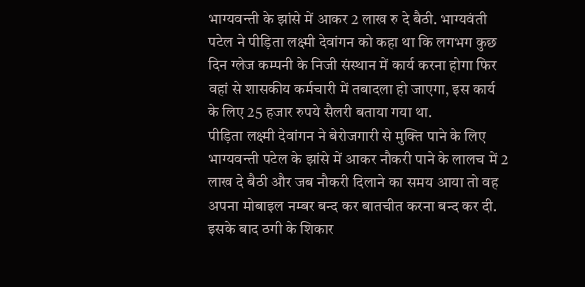भाग्यवन्ती के झांसे में आकर 2 लाख रु दे बैठी. भाग्यवंती पटेल ने पीड़िता लक्ष्मी देवांगन को कहा था कि लगभग कुछ दिन ग्लेज कम्पनी के निजी संस्थान में कार्य करना होगा फिर वहां से शासकीय कर्मचारी में तबादला हो जाएगा, इस कार्य के लिए 25 हजार रुपये सैलरी बताया गया था.
पीड़िता लक्ष्मी देवांगन ने बेरोजगारी से मुक्ति पाने के लिए भाग्यवन्ती पटेल के झांसे में आकर नौकरी पाने के लालच में 2 लाख दे बैठी और जब नौकरी दिलाने का समय आया तो वह अपना मोबाइल नम्बर बन्द कर बातचीत करना बन्द कर दी.
इसके बाद ठगी के शिकार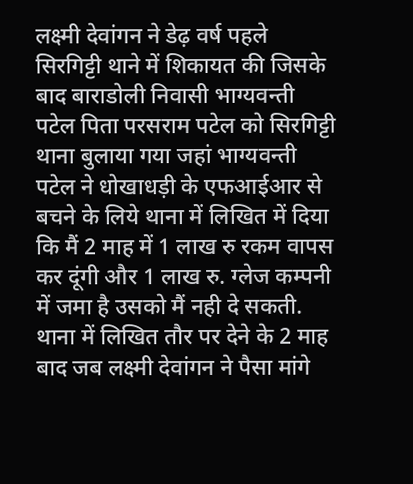लक्ष्मी देवांगन ने डेढ़ वर्ष पहले सिरगिट्टी थाने में शिकायत की जिसके बाद बाराडोली निवासी भाग्यवन्ती पटेल पिता परसराम पटेल को सिरगिट्टी थाना बुलाया गया जहां भाग्यवन्ती पटेल ने धोखाधड़ी के एफआईआर से बचने के लिये थाना में लिखित में दिया कि मैं 2 माह में 1 लाख रु रकम वापस कर दूंगी और 1 लाख रु. ग्लेज कम्पनी में जमा है उसको मैं नही दे सकती.
थाना में लिखित तौर पर देने के 2 माह बाद जब लक्ष्मी देवांगन ने पैसा मांगे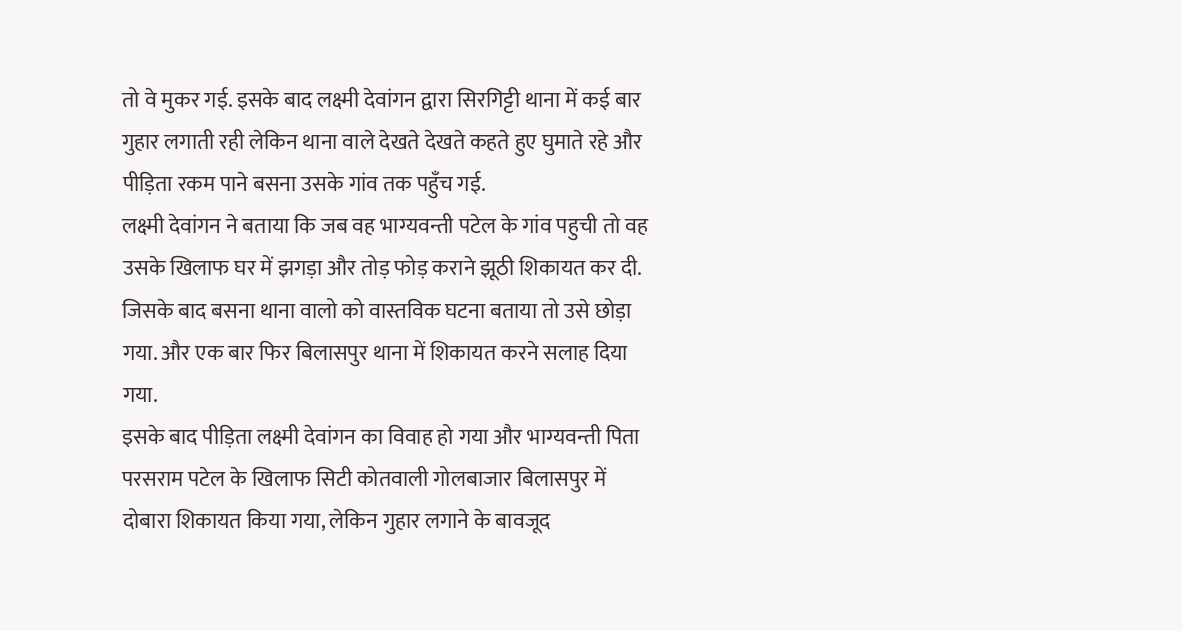तो वे मुकर गई. इसके बाद लक्ष्मी देवांगन द्वारा सिरगिट्टी थाना में कई बार गुहार लगाती रही लेकिन थाना वाले देखते देखते कहते हुए घुमाते रहे और पीड़िता रकम पाने बसना उसके गांव तक पहुँच गई.
लक्ष्मी देवांगन ने बताया कि जब वह भाग्यवन्ती पटेल के गांव पहुची तो वह उसके खिलाफ घर में झगड़ा और तोड़ फोड़ कराने झूठी शिकायत कर दी. जिसके बाद बसना थाना वालो को वास्तविक घटना बताया तो उसे छोड़ा गया. और एक बार फिर बिलासपुर थाना में शिकायत करने सलाह दिया गया.
इसके बाद पीड़िता लक्ष्मी देवांगन का विवाह हो गया और भाग्यवन्ती पिता परसराम पटेल के खिलाफ सिटी कोतवाली गोलबाजार बिलासपुर में दोबारा शिकायत किया गया, लेकिन गुहार लगाने के बावजूद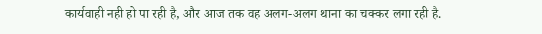कार्यवाही नही हो पा रही है, और आज तक वह अलग-अलग थाना का चक्कर लगा रही है.